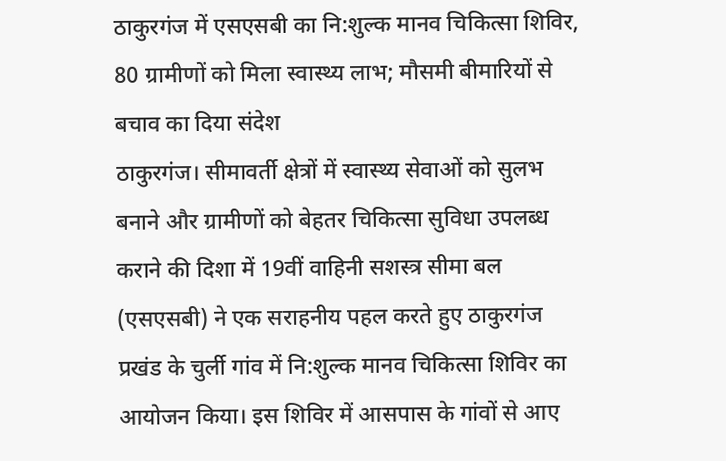ठाकुरगंज में एसएसबी का नि:शुल्क मानव चिकित्सा शिविर, 80 ग्रामीणों को मिला स्वास्थ्य लाभ; मौसमी बीमारियों से बचाव का दिया संदेश
ठाकुरगंज। सीमावर्ती क्षेत्रों में स्वास्थ्य सेवाओं को सुलभ बनाने और ग्रामीणों को बेहतर चिकित्सा सुविधा उपलब्ध कराने की दिशा में 19वीं वाहिनी सशस्त्र सीमा बल (एसएसबी) ने एक सराहनीय पहल करते हुए ठाकुरगंज प्रखंड के चुर्ली गांव में नि:शुल्क मानव चिकित्सा शिविर का आयोजन किया। इस शिविर में आसपास के गांवों से आए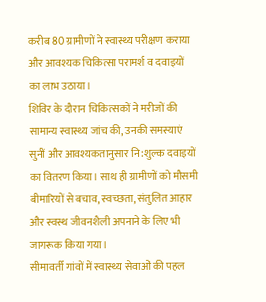करीब 80 ग्रामीणों ने स्वास्थ्य परीक्षण कराया और आवश्यक चिकित्सा परामर्श व दवाइयों का लाभ उठाया।
शिविर के दौरान चिकित्सकों ने मरीजों की सामान्य स्वास्थ्य जांच की, उनकी समस्याएं सुनीं और आवश्यकतानुसार नि:शुल्क दवाइयों का वितरण किया। साथ ही ग्रामीणों को मौसमी बीमारियों से बचाव, स्वच्छता, संतुलित आहार और स्वस्थ जीवनशैली अपनाने के लिए भी जागरूक किया गया।
सीमावर्ती गांवों में स्वास्थ्य सेवाओं की पहल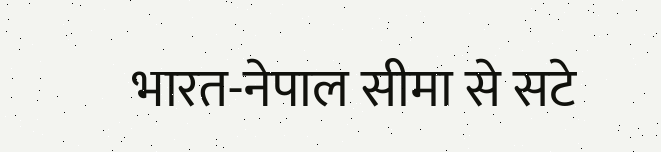भारत-नेपाल सीमा से सटे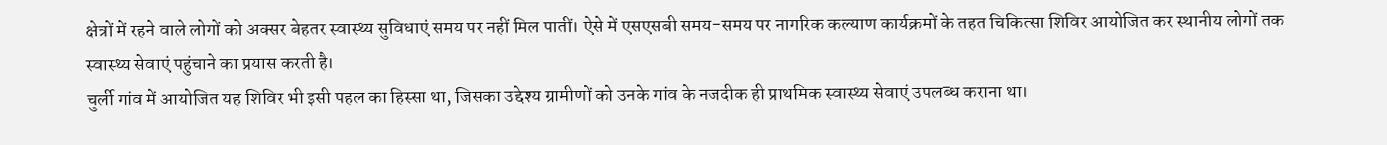क्षेत्रों में रहने वाले लोगों को अक्सर बेहतर स्वास्थ्य सुविधाएं समय पर नहीं मिल पातीं। ऐसे में एसएसबी समय-समय पर नागरिक कल्याण कार्यक्रमों के तहत चिकित्सा शिविर आयोजित कर स्थानीय लोगों तक स्वास्थ्य सेवाएं पहुंचाने का प्रयास करती है।
चुर्ली गांव में आयोजित यह शिविर भी इसी पहल का हिस्सा था, जिसका उद्देश्य ग्रामीणों को उनके गांव के नजदीक ही प्राथमिक स्वास्थ्य सेवाएं उपलब्ध कराना था।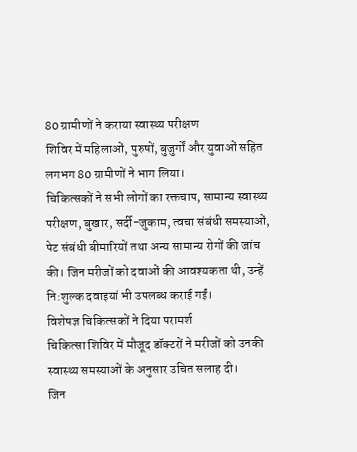80 ग्रामीणों ने कराया स्वास्थ्य परीक्षण
शिविर में महिलाओं, पुरुषों, बुजुर्गों और युवाओं सहित लगभग 80 ग्रामीणों ने भाग लिया।
चिकित्सकों ने सभी लोगों का रक्तचाप, सामान्य स्वास्थ्य परीक्षण, बुखार, सर्दी-जुकाम, त्वचा संबंधी समस्याओं, पेट संबंधी बीमारियों तथा अन्य सामान्य रोगों की जांच की। जिन मरीजों को दवाओं की आवश्यकता थी, उन्हें नि:शुल्क दवाइयां भी उपलब्ध कराई गईं।
विशेषज्ञ चिकित्सकों ने दिया परामर्श
चिकित्सा शिविर में मौजूद डॉक्टरों ने मरीजों को उनकी स्वास्थ्य समस्याओं के अनुसार उचित सलाह दी।
जिन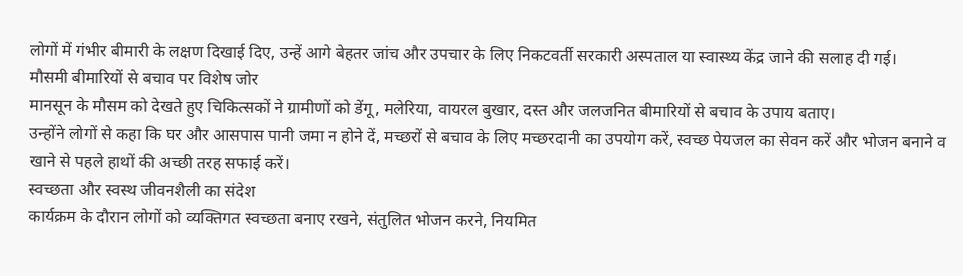लोगों में गंभीर बीमारी के लक्षण दिखाई दिए, उन्हें आगे बेहतर जांच और उपचार के लिए निकटवर्ती सरकारी अस्पताल या स्वास्थ्य केंद्र जाने की सलाह दी गई।
मौसमी बीमारियों से बचाव पर विशेष जोर
मानसून के मौसम को देखते हुए चिकित्सकों ने ग्रामीणों को डेंगू, मलेरिया, वायरल बुखार, दस्त और जलजनित बीमारियों से बचाव के उपाय बताए।
उन्होंने लोगों से कहा कि घर और आसपास पानी जमा न होने दें, मच्छरों से बचाव के लिए मच्छरदानी का उपयोग करें, स्वच्छ पेयजल का सेवन करें और भोजन बनाने व खाने से पहले हाथों की अच्छी तरह सफाई करें।
स्वच्छता और स्वस्थ जीवनशैली का संदेश
कार्यक्रम के दौरान लोगों को व्यक्तिगत स्वच्छता बनाए रखने, संतुलित भोजन करने, नियमित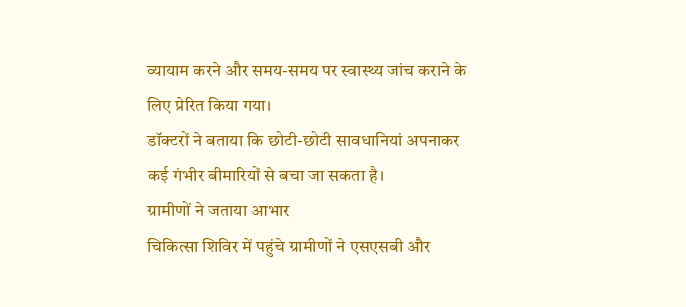व्यायाम करने और समय-समय पर स्वास्थ्य जांच कराने के लिए प्रेरित किया गया।
डॉक्टरों ने बताया कि छोटी-छोटी सावधानियां अपनाकर कई गंभीर बीमारियों से बचा जा सकता है।
ग्रामीणों ने जताया आभार
चिकित्सा शिविर में पहुंचे ग्रामीणों ने एसएसबी और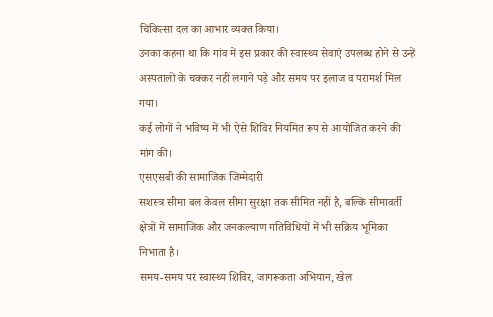चिकित्सा दल का आभार व्यक्त किया।
उनका कहना था कि गांव में इस प्रकार की स्वास्थ्य सेवाएं उपलब्ध होने से उन्हें अस्पतालों के चक्कर नहीं लगाने पड़े और समय पर इलाज व परामर्श मिल गया।
कई लोगों ने भविष्य में भी ऐसे शिविर नियमित रूप से आयोजित करने की मांग की।
एसएसबी की सामाजिक जिम्मेदारी
सशस्त्र सीमा बल केवल सीमा सुरक्षा तक सीमित नहीं है, बल्कि सीमावर्ती क्षेत्रों में सामाजिक और जनकल्याण गतिविधियों में भी सक्रिय भूमिका निभाता है।
समय-समय पर स्वास्थ्य शिविर, जागरूकता अभियान, खेल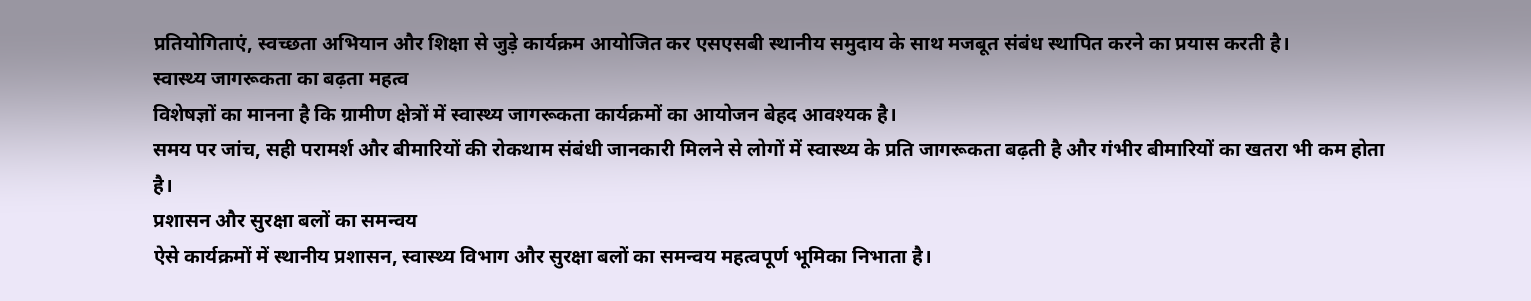प्रतियोगिताएं, स्वच्छता अभियान और शिक्षा से जुड़े कार्यक्रम आयोजित कर एसएसबी स्थानीय समुदाय के साथ मजबूत संबंध स्थापित करने का प्रयास करती है।
स्वास्थ्य जागरूकता का बढ़ता महत्व
विशेषज्ञों का मानना है कि ग्रामीण क्षेत्रों में स्वास्थ्य जागरूकता कार्यक्रमों का आयोजन बेहद आवश्यक है।
समय पर जांच, सही परामर्श और बीमारियों की रोकथाम संबंधी जानकारी मिलने से लोगों में स्वास्थ्य के प्रति जागरूकता बढ़ती है और गंभीर बीमारियों का खतरा भी कम होता है।
प्रशासन और सुरक्षा बलों का समन्वय
ऐसे कार्यक्रमों में स्थानीय प्रशासन, स्वास्थ्य विभाग और सुरक्षा बलों का समन्वय महत्वपूर्ण भूमिका निभाता है।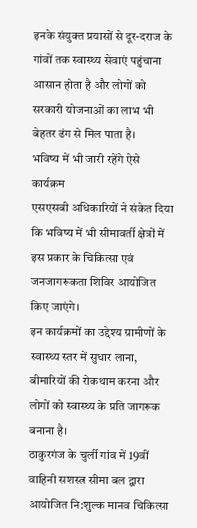इनके संयुक्त प्रयासों से दूर-दराज के गांवों तक स्वास्थ्य सेवाएं पहुंचाना आसान होता है और लोगों को सरकारी योजनाओं का लाभ भी बेहतर ढंग से मिल पाता है।
भविष्य में भी जारी रहेंगे ऐसे कार्यक्रम
एसएसबी अधिकारियों ने संकेत दिया कि भविष्य में भी सीमावर्ती क्षेत्रों में इस प्रकार के चिकित्सा एवं जनजागरूकता शिविर आयोजित किए जाएंगे।
इन कार्यक्रमों का उद्देश्य ग्रामीणों के स्वास्थ्य स्तर में सुधार लाना, बीमारियों की रोकथाम करना और लोगों को स्वास्थ्य के प्रति जागरूक बनाना है।
ठाकुरगंज के चुर्ली गांव में 19वीं वाहिनी सशस्त्र सीमा बल द्वारा आयोजित नि:शुल्क मानव चिकित्सा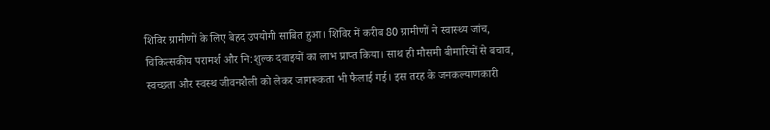शिविर ग्रामीणों के लिए बेहद उपयोगी साबित हुआ। शिविर में करीब 80 ग्रामीणों ने स्वास्थ्य जांच, चिकित्सकीय परामर्श और नि:शुल्क दवाइयों का लाभ प्राप्त किया। साथ ही मौसमी बीमारियों से बचाव, स्वच्छता और स्वस्थ जीवनशैली को लेकर जागरूकता भी फैलाई गई। इस तरह के जनकल्याणकारी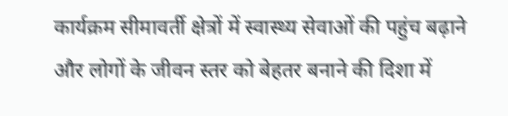कार्यक्रम सीमावर्ती क्षेत्रों में स्वास्थ्य सेवाओं की पहुंच बढ़ाने और लोगों के जीवन स्तर को बेहतर बनाने की दिशा में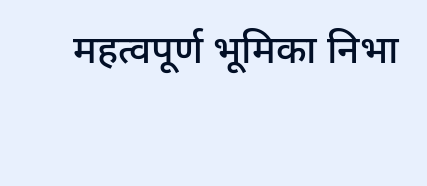महत्वपूर्ण भूमिका निभा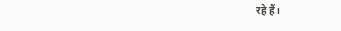रहे हैं।